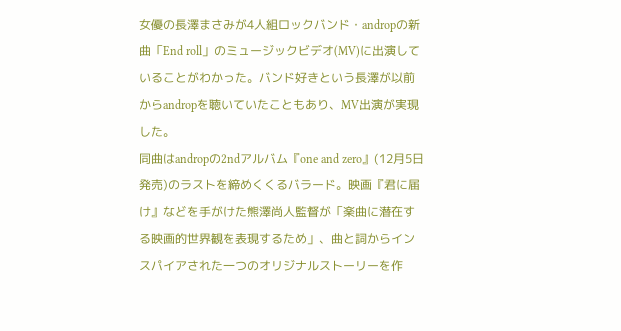女優の長澤まさみが4人組ロックバンド・andropの新曲「End roll」のミュージックビデオ(MV)に出演していることがわかった。バンド好きという長澤が以前からandropを聴いていたこともあり、MV出演が実現した。
同曲はandropの2ndアルバム『one and zero』(12月5日発売)のラストを締めくくるバラード。映画『君に届け』などを手がけた熊澤尚人監督が「楽曲に潜在する映画的世界観を表現するため」、曲と詞からインスパイアされた一つのオリジナルストーリーを作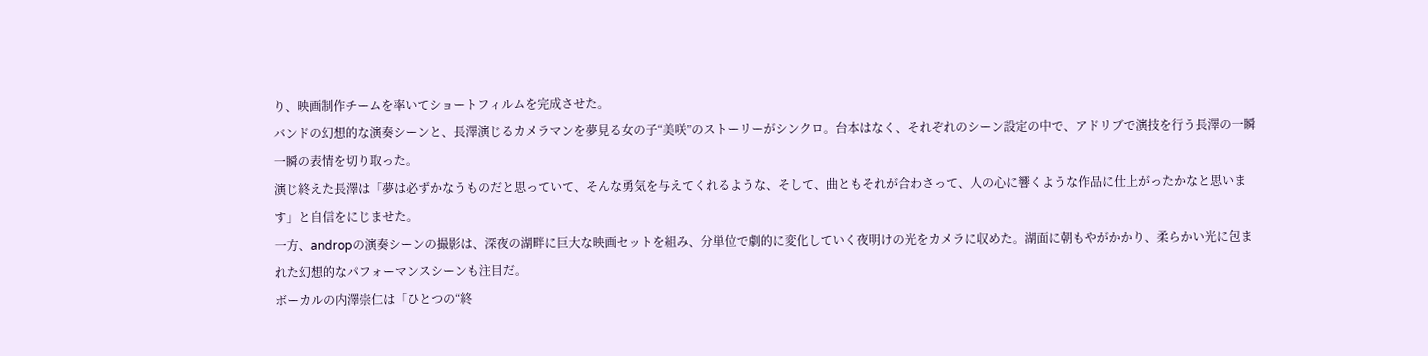り、映画制作チームを率いてショートフィルムを完成させた。
バンドの幻想的な演奏シーンと、長澤演じるカメラマンを夢見る女の子“美咲”のストーリーがシンクロ。台本はなく、それぞれのシーン設定の中で、アドリブで演技を行う長澤の一瞬一瞬の表情を切り取った。
演じ終えた長澤は「夢は必ずかなうものだと思っていて、そんな勇気を与えてくれるような、そして、曲ともそれが合わさって、人の心に響くような作品に仕上がったかなと思います」と自信をにじませた。
一方、andropの演奏シーンの撮影は、深夜の湖畔に巨大な映画セットを組み、分単位で劇的に変化していく夜明けの光をカメラに収めた。湖面に朝もやがかかり、柔らかい光に包まれた幻想的なパフォーマンスシーンも注目だ。
ボーカルの内澤崇仁は「ひとつの“終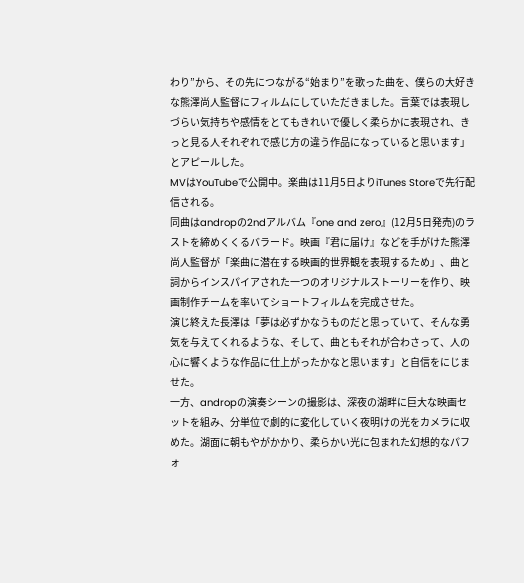わり”から、その先につながる“始まり”を歌った曲を、僕らの大好きな熊澤尚人監督にフィルムにしていただきました。言葉では表現しづらい気持ちや感情をとてもきれいで優しく柔らかに表現され、きっと見る人それぞれで感じ方の違う作品になっていると思います」とアピールした。
MVはYouTubeで公開中。楽曲は11月5日よりiTunes Storeで先行配信される。
同曲はandropの2ndアルバム『one and zero』(12月5日発売)のラストを締めくくるバラード。映画『君に届け』などを手がけた熊澤尚人監督が「楽曲に潜在する映画的世界観を表現するため」、曲と詞からインスパイアされた一つのオリジナルストーリーを作り、映画制作チームを率いてショートフィルムを完成させた。
演じ終えた長澤は「夢は必ずかなうものだと思っていて、そんな勇気を与えてくれるような、そして、曲ともそれが合わさって、人の心に響くような作品に仕上がったかなと思います」と自信をにじませた。
一方、andropの演奏シーンの撮影は、深夜の湖畔に巨大な映画セットを組み、分単位で劇的に変化していく夜明けの光をカメラに収めた。湖面に朝もやがかかり、柔らかい光に包まれた幻想的なパフォ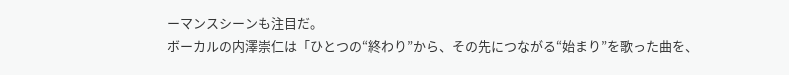ーマンスシーンも注目だ。
ボーカルの内澤崇仁は「ひとつの“終わり”から、その先につながる“始まり”を歌った曲を、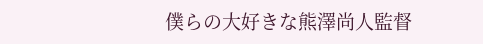僕らの大好きな熊澤尚人監督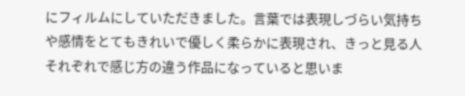にフィルムにしていただきました。言葉では表現しづらい気持ちや感情をとてもきれいで優しく柔らかに表現され、きっと見る人それぞれで感じ方の違う作品になっていると思いま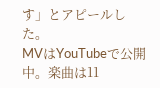す」とアピールした。
MVはYouTubeで公開中。楽曲は11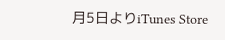月5日よりiTunes Store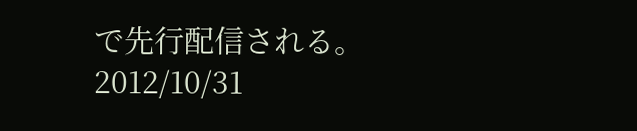で先行配信される。
2012/10/31